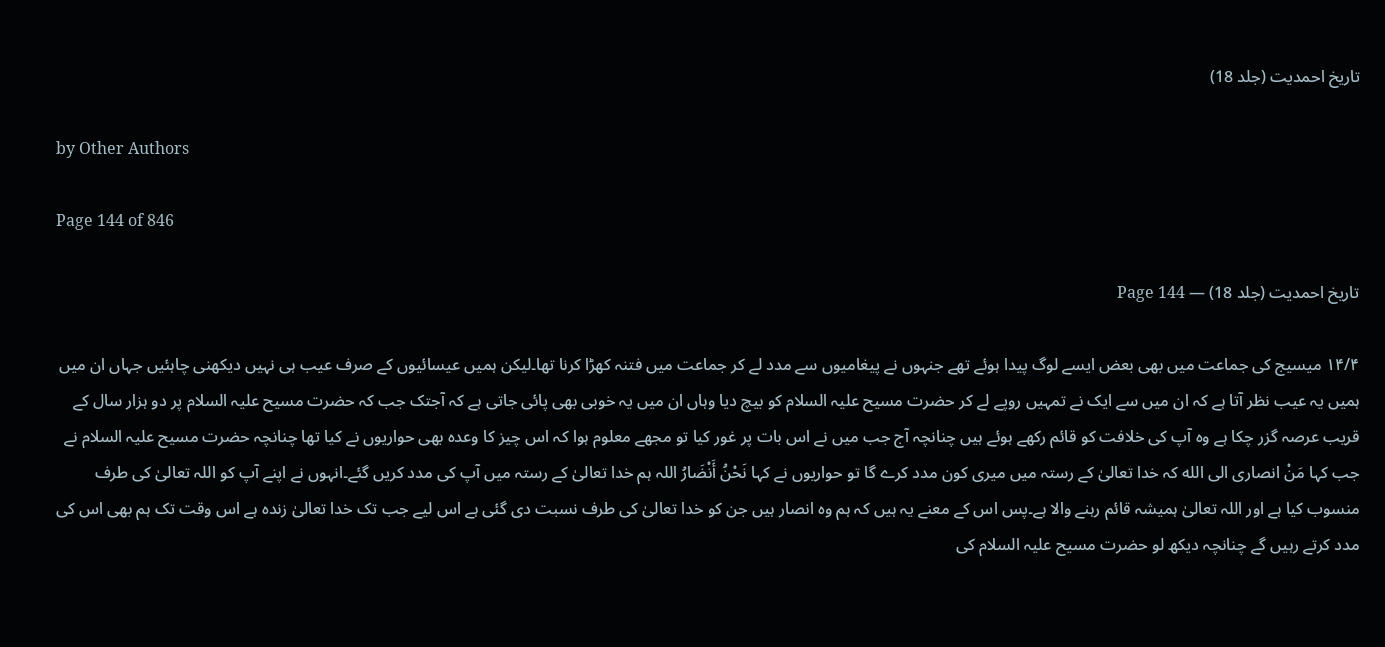تاریخ احمدیت (جلد 18)

by Other Authors

Page 144 of 846

تاریخ احمدیت (جلد 18) — Page 144

۱۴/۴ میسیج کی جماعت میں بھی بعض ایسے لوگ پیدا ہوئے تھے جنہوں نے پیغامیوں سے مدد لے کر جماعت میں فتنہ کھڑا کرنا تھا۔لیکن ہمیں عیسائیوں کے صرف عیب ہی نہیں دیکھنی چاہئیں جہاں ان میں ہمیں یہ عیب نظر آتا ہے کہ ان میں سے ایک نے تمہیں روپے لے کر حضرت مسیح علیہ السلام کو بیچ دیا وہاں ان میں یہ خوبی بھی پائی جاتی ہے کہ آجتک جب کہ حضرت مسیح علیہ السلام پر دو ہزار سال کے قریب عرصہ گزر چکا ہے وہ آپ کی خلافت کو قائم رکھے ہوئے ہیں چنانچہ آج جب میں نے اس بات پر غور کیا تو مجھے معلوم ہوا کہ اس چیز کا وعدہ بھی حواریوں نے کیا تھا چنانچہ حضرت مسیح علیہ السلام نے جب کہا مَنْ انصاری الی الله کہ خدا تعالیٰ کے رستہ میں میری کون مدد کرے گا تو حواریوں نے کہا نَحْنُ أَنْضَارُ اللہ ہم خدا تعالیٰ کے رستہ میں آپ کی مدد کریں گئے۔انہوں نے اپنے آپ کو اللہ تعالیٰ کی طرف منسوب کیا ہے اور اللہ تعالیٰ ہمیشہ قائم رہنے والا ہے۔پس اس کے معنے یہ ہیں کہ ہم وہ انصار ہیں جن کو خدا تعالیٰ کی طرف نسبت دی گئی ہے اس لیے جب تک خدا تعالیٰ زندہ ہے اس وقت تک ہم بھی اس کی مدد کرتے رہیں گے چنانچہ دیکھ لو حضرت مسیح علیہ السلام کی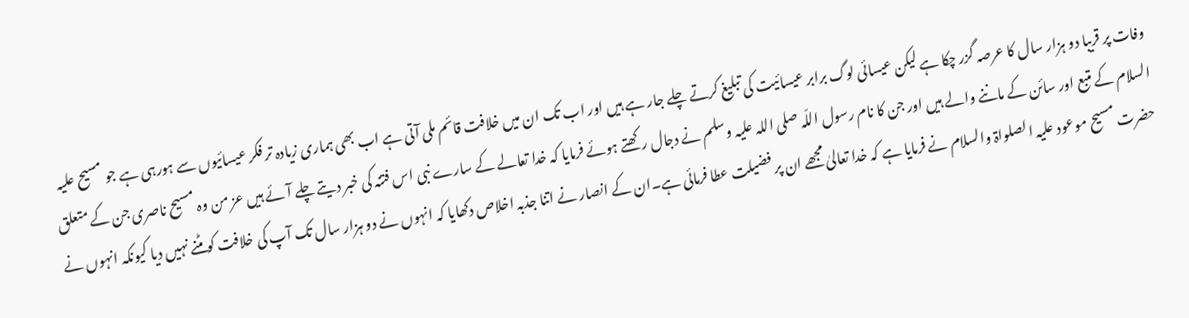وفات پر قریبا دو ہزار سال کا عرصہ گزر چکا ہے لیکن عیسائی لوگ برابر عیسائیت کی تبلیغ کرتے چلے جار ہے ہیں اور اب تک ان میں خلافت قائم ملی آتی ہے اب بھی ہماری زیادہ تر فکر عیسائیوں سے ہورہی ہے جو مسیح علیہ السلام کے متبع اور سائن کے ماننے والے ہیں اور جن کا نام رسول اللّہ صلی اللہ علیہ وسلم نے دجال رکھتے ہوئے فرمایا کہ خدا تعالے کے سارے نبی اس فتنہ کی خبر دیتے چلے آئے ہیں عز من وہ مسیح ناصری جن کے متعلق حضرت مسیح موعود علیہ الصلواۃ والسلام نے فرمایا ہے کہ خدا تعالیٰ مجھے ان پر فضیلت عطا فرمائی ہے۔ان کے انصار نے اتنا جذبہ اخلاص دکھایا کہ انہوں نے دو ہزار سال تک آپ کی خلافت کو مٹنے نہیں دیا کیونکہ انہوں نے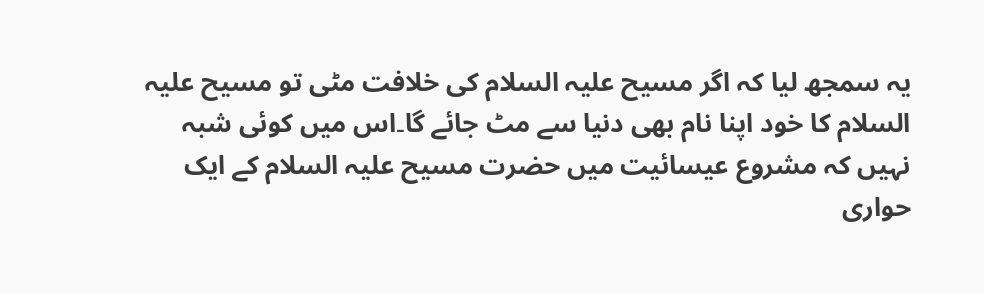یہ سمجھ لیا کہ اگر مسیح علیہ السلام کی خلافت مٹی تو مسیح علیہ السلام کا خود اپنا نام بھی دنیا سے مٹ جائے گا۔اس میں کوئی شبہ نہیں کہ مشروع عیسائیت میں حضرت مسیح علیہ السلام کے ایک حواری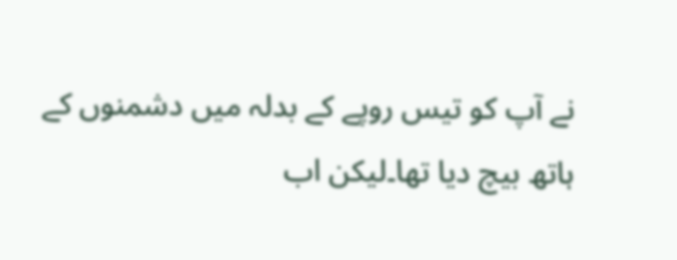نے آپ کو تیس روپے کے بدلہ میں دشمنوں کے ہاتھ بیچ دیا تھا۔لیکن اب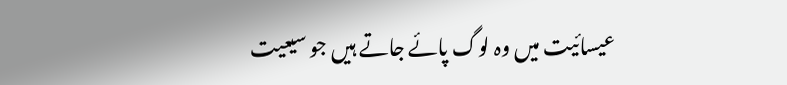عیسائیت میں وہ لوگ پائے جاتے ہیں جو سیعیت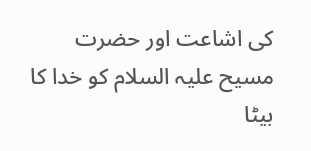کی اشاعت اور حضرت مسیح علیہ السلام کو خدا کا بیٹا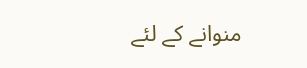منوانے کے لئے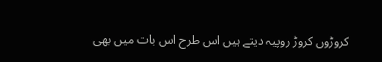کروڑوں کروڑ روپیہ دیتے ہیں اس طرح اس بات میں بھی